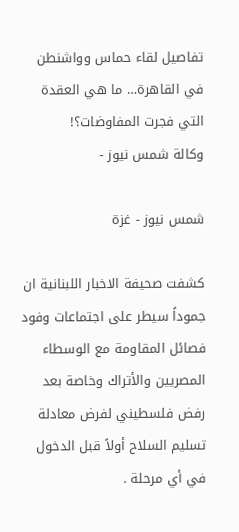تفاصيل لقاء حماس وواشنطن في القاهرة… ما هي العقدة التي فجرت المفاوضات؟!
وكالة شمس نيوز -

شمس نيوز - غزة

كشفت صحيفة الاخبار اللبنانية ان جموداً سيطر على اجتماعات وفود فصائل المقاومة مع الوسطاء المصريين والأتراك وخاصة بعد رفض فلسطيني لفرض معادلة تسليم السلاح أولاً قبل الدخول في أي مرحلة .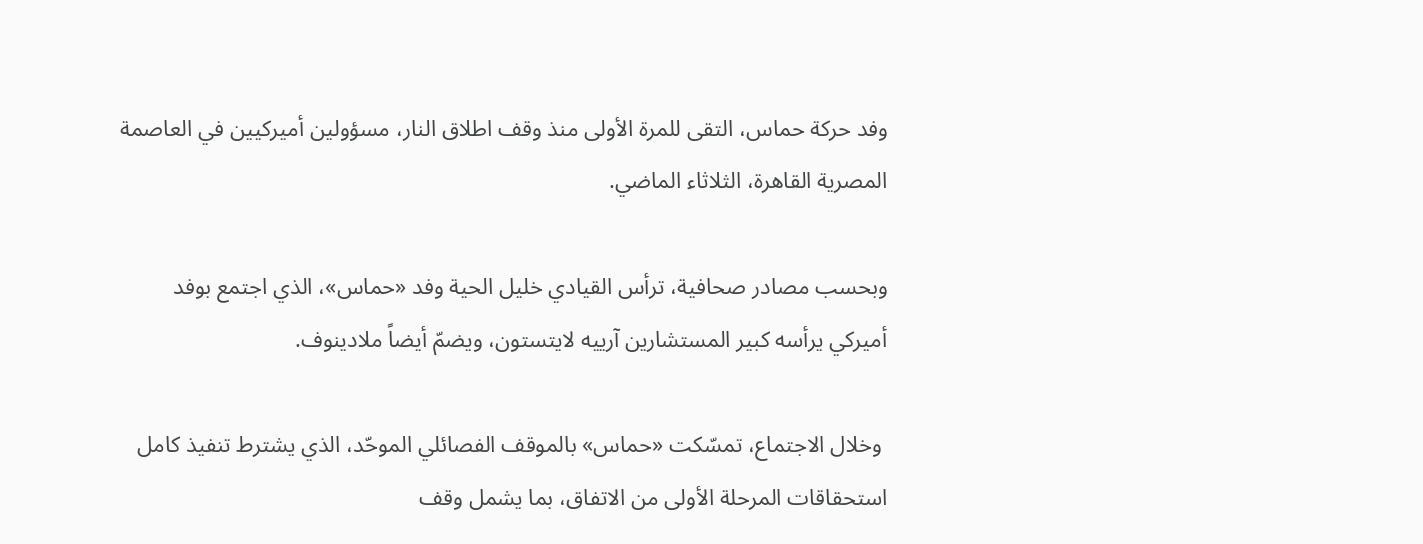وفد حركة حماس، التقى للمرة الأولى منذ وقف اطلاق النار، مسؤولين أميركيين في العاصمة المصرية القاهرة، الثلاثاء الماضي.

وبحسب مصادر صحافية، ترأس القيادي خليل الحية وفد «حماس»، الذي اجتمع بوفد أميركي يرأسه كبير المستشارين آرييه لايتستون، ويضمّ أيضاً ملادينوف.

 وخلال الاجتماع، تمسّكت «حماس» بالموقف الفصائلي الموحّد، الذي يشترط تنفيذ كامل استحقاقات المرحلة الأولى من الاتفاق، بما يشمل وقف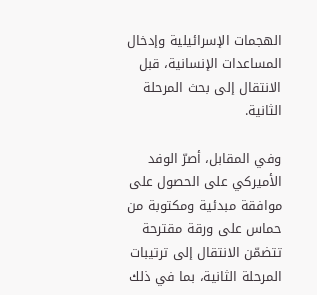الهجمات الإسرائيلية وإدخال المساعدات الإنسانية، قبل الانتقال إلى بحث المرحلة الثانية.

وفي المقابل، أصرّ الوفد الأميركي على الحصول على موافقة مبدئية ومكتوبة من حماس على ورقة مقترحة تتضمّن الانتقال إلى ترتيبات المرحلة الثانية، بما في ذلك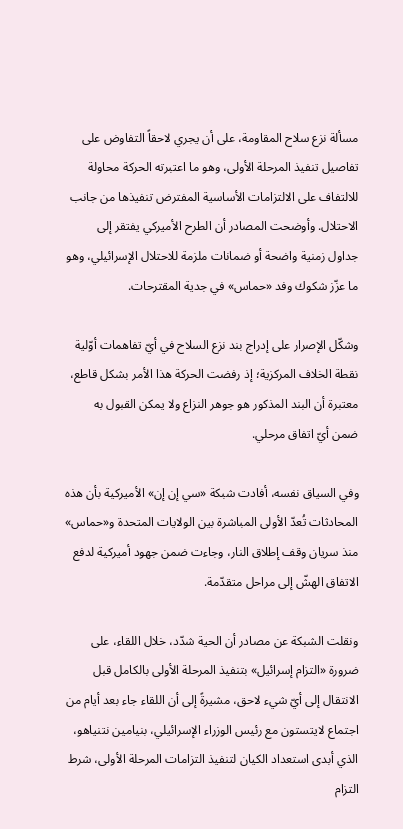مسألة نزع سلاح المقاومة، على أن يجري لاحقاً التفاوض على تفاصيل تنفيذ المرحلة الأولى، وهو ما اعتبرته الحركة محاولة للالتفاف على الالتزامات الأساسية المفترض تنفيذها من جانب الاحتلال. وأوضحت المصادر أن الطرح الأميركي يفتقر إلى جداول زمنية واضحة أو ضمانات ملزمة للاحتلال الإسرائيلي، وهو ما عزّز شكوك وفد «حماس» في جدية المقترحات.

وشكّل الإصرار على إدراج بند نزع السلاح في أيّ تفاهمات أوّلية نقطة الخلاف المركزية؛ إذ رفضت الحركة هذا الأمر بشكل قاطع، معتبرة أن البند المذكور هو جوهر النزاع ولا يمكن القبول به ضمن أيّ اتفاق مرحلي.

وفي السياق نفسه، أفادت شبكة «سي إن إن» الأميركية بأن هذه المحادثات تُعدّ الأولى المباشرة بين الولايات المتحدة و«حماس» منذ سريان وقف إطلاق النار، وجاءت ضمن جهود أميركية لدفع الاتفاق الهشّ إلى مراحل متقدّمة.

ونقلت الشبكة عن مصادر أن الحية شدّد، خلال اللقاء، على ضرورة «التزام إسرائيل» بتنفيذ المرحلة الأولى بالكامل قبل الانتقال إلى أيّ شيء لاحق، مشيرةً إلى أن اللقاء جاء بعد أيام من اجتماع لايتستون مع رئيس الوزراء الإسرائيلي، بنيامين نتنياهو، الذي أبدى استعداد الكيان لتنفيذ التزامات المرحلة الأولى، شرط التزام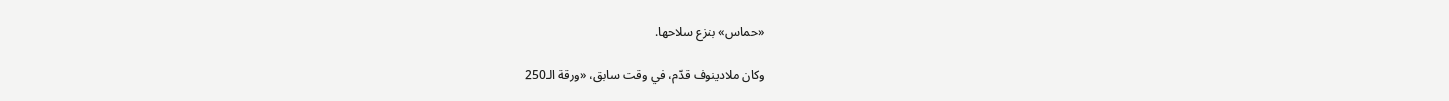«حماس» بنزع سلاحها.

وكان ملادينوف قدّم، في وقت سابق، «ورقة الـ250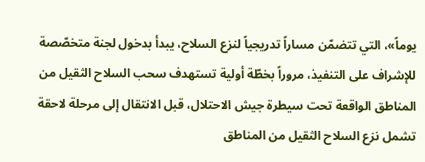يوماً»، التي تتضمّن مساراً تدريجياً لنزع السلاح، يبدأ بدخول لجنة متخصّصة للإشراف على التنفيذ، مروراً بخطّة أولية تستهدف سحب السلاح الثقيل من المناطق الواقعة تحت سيطرة جيش الاحتلال، قبل الانتقال إلى مرحلة لاحقة تشمل نزع السلاح الثقيل من المناطق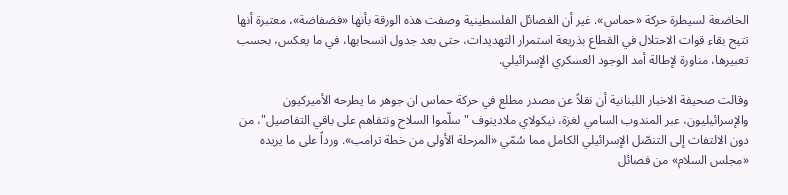الخاضعة لسيطرة حركة «حماس». غير أن الفصائل الفلسطينية وصفت هذه الورقة بأنها «فضفاضة»، معتبرة أنها تتيح بقاء قوات الاحتلال في القطاع بذريعة استمرار التهديدات، حتى بعد جدول انسحابها، في ما يعكس، بحسب تعبيرها، مناورة لإطالة أمد الوجود العسكري الإسرائيلي.

وقالت صحيفة الاخبار اللبنانية أن نقلاً عن مصدر مطلع في حركة حماس ان جوهر ما يطرحه الأميركيون والإسرائيليون، عبر المندوب السامي لغزة، نيكولاي ملادينوف "سلّموا السلاح ونتفاهم على باقي التفاصيل"، من دون الالتفات إلى التنصّل الإسرائيلي الكامل مما سُمّي «المرحلة الأولى من خطة ترامب». ورداً على ما يريده «مجلس السلام» من فصائل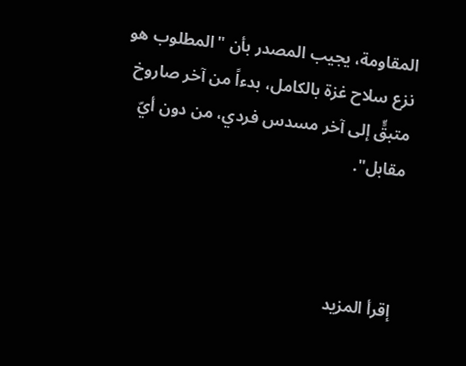المقاومة، يجيب المصدر بأن "المطلوب هو نزع سلاح غزة بالكامل، بدءاً من آخر صاروخ متبقٍّ إلى آخر مسدس فردي، من دون أيّ مقابل".



إقرأ المزيد